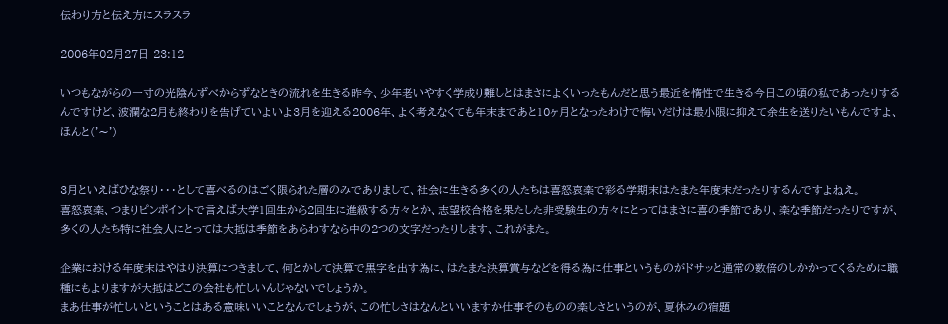伝わり方と伝え方にスラスラ

2006年02月27日 23:12

いつもながらの一寸の光陰んずべからずなときの流れを生きる昨今、少年老いやすく学成り難しとはまさによくいったもんだと思う最近を惰性で生きる今日この頃の私であったりするんですけど、波瀾な2月も終わりを告げていよいよ3月を迎える2006年、よく考えなくても年末まであと10ヶ月となったわけで悔いだけは最小限に抑えて余生を送りたいもんですよ、ほんと('〜')


3月といえばひな祭り・・・として喜べるのはごく限られた層のみでありまして、社会に生きる多くの人たちは喜怒哀楽で彩る学期末はたまた年度末だったりするんですよねえ。
喜怒哀楽、つまりピンポイントで言えば大学1回生から2回生に進級する方々とか、志望校合格を果たした非受験生の方々にとってはまさに喜の季節であり、楽な季節だったりですが、多くの人たち特に社会人にとっては大抵は季節をあらわすなら中の2つの文字だったりします、これがまた。

企業における年度末はやはり決算につきまして、何とかして決算で黒字を出す為に、はたまた決算賞与などを得る為に仕事というものがドサッと通常の数倍のしかかってくるために職種にもよりますが大抵はどこの会社も忙しいんじゃないでしょうか。
まあ仕事が忙しいということはある意味いいことなんでしょうが、この忙しさはなんといいますか仕事そのものの楽しさというのが、夏休みの宿題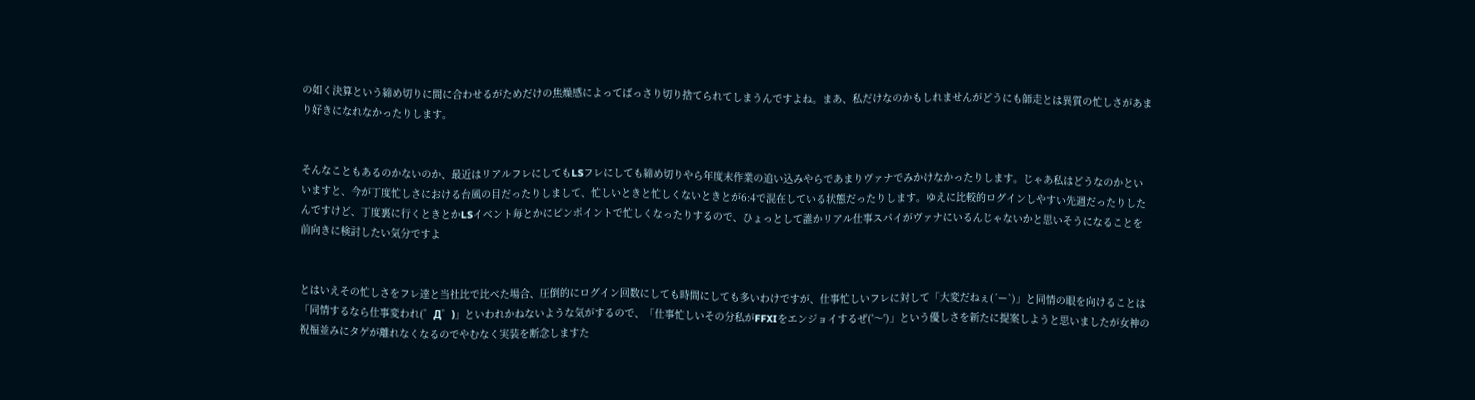の如く決算という締め切りに間に合わせるがためだけの焦燥感によってばっさり切り捨てられてしまうんですよね。まあ、私だけなのかもしれませんがどうにも師走とは異質の忙しさがあまり好きになれなかったりします。


そんなこともあるのかないのか、最近はリアルフレにしてもLSフレにしても締め切りやら年度末作業の追い込みやらであまりヴァナでみかけなかったりします。じゃあ私はどうなのかといいますと、今が丁度忙しさにおける台風の目だったりしまして、忙しいときと忙しくないときとが6:4で混在している状態だったりします。ゆえに比較的ログインしやすい先週だったりしたんですけど、丁度裏に行くときとかLSイベント毎とかにピンポイントで忙しくなったりするので、ひょっとして誰かリアル仕事スパイがヴァナにいるんじゃないかと思いそうになることを前向きに検討したい気分ですよ


とはいえその忙しさをフレ達と当社比で比べた場合、圧倒的にログイン回数にしても時間にしても多いわけですが、仕事忙しいフレに対して「大変だねぇ(´ー`)」と同情の眼を向けることは「同情するなら仕事変われ(゜Д゜)」といわれかねないような気がするので、「仕事忙しいその分私がFFXIをエンジョイするぜ('〜')」という優しさを新たに提案しようと思いましたが女神の祝福並みにタゲが離れなくなるのでやむなく実装を断念しますた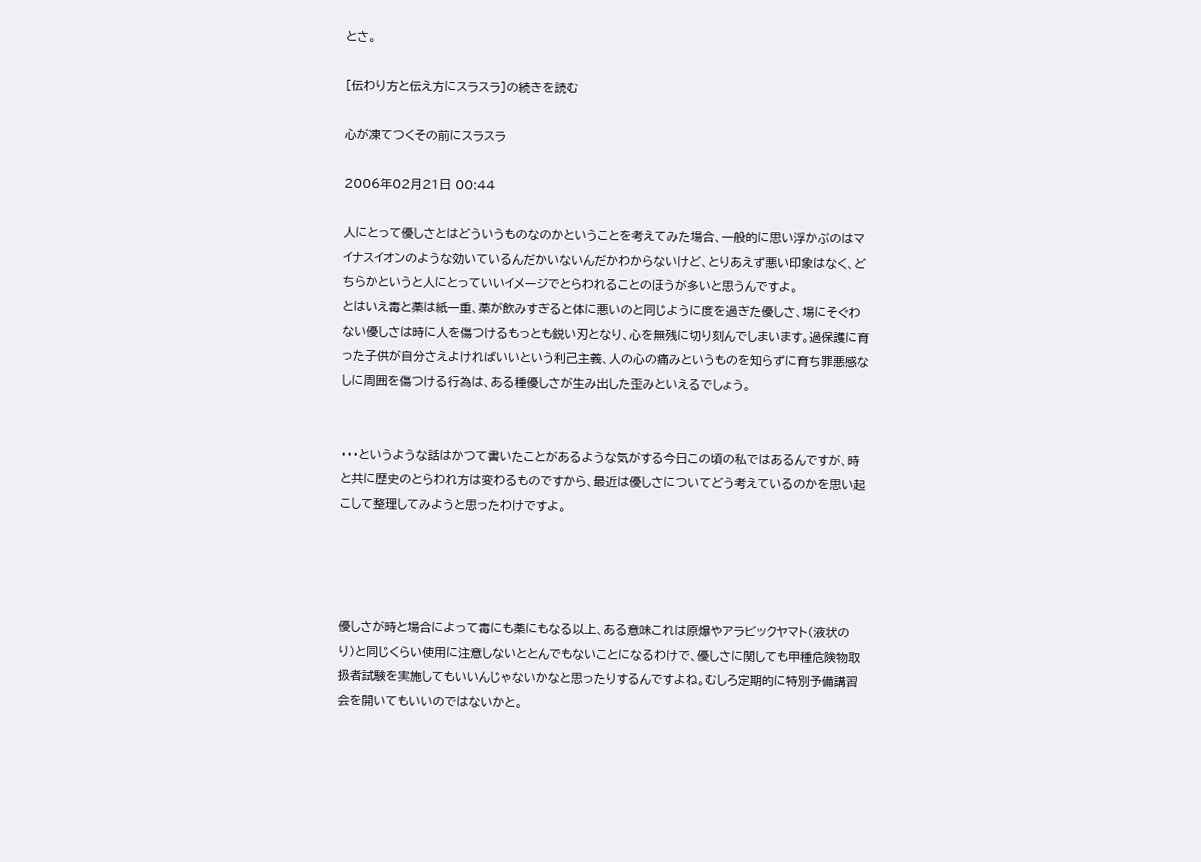とさ。

[伝わり方と伝え方にスラスラ]の続きを読む

心が凍てつくその前にスラスラ

2006年02月21日 00:44

人にとって優しさとはどういうものなのかということを考えてみた場合、一般的に思い浮かぶのはマイナスイオンのような効いているんだかいないんだかわからないけど、とりあえず悪い印象はなく、どちらかというと人にとっていいイメージでとらわれることのほうが多いと思うんですよ。
とはいえ毒と薬は紙一重、薬が飲みすぎると体に悪いのと同じように度を過ぎた優しさ、場にそぐわない優しさは時に人を傷つけるもっとも鋭い刃となり、心を無残に切り刻んでしまいます。過保護に育った子供が自分さえよければいいという利己主義、人の心の痛みというものを知らずに育ち罪悪感なしに周囲を傷つける行為は、ある種優しさが生み出した歪みといえるでしょう。


・・・というような話はかつて書いたことがあるような気がする今日この頃の私ではあるんですが、時と共に歴史のとらわれ方は変わるものですから、最近は優しさについてどう考えているのかを思い起こして整理してみようと思ったわけですよ。




優しさが時と場合によって毒にも薬にもなる以上、ある意味これは原爆やアラビックヤマト(液状のり)と同じくらい使用に注意しないととんでもないことになるわけで、優しさに関しても甲種危険物取扱者試験を実施してもいいんじゃないかなと思ったりするんですよね。むしろ定期的に特別予備講習会を開いてもいいのではないかと。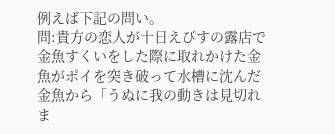例えば下記の問い。
問:貴方の恋人が十日えびすの露店で金魚すくいをした際に取れかけた金魚がポイを突き破って水槽に沈んだ金魚から「うぬに我の動きは見切れま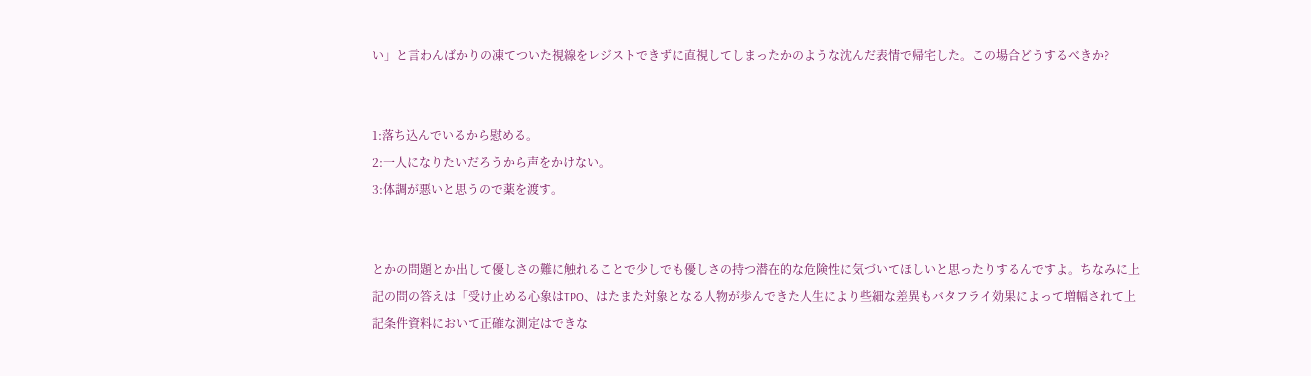い」と言わんばかりの凍てついた視線をレジストできずに直視してしまったかのような沈んだ表情で帰宅した。この場合どうするべきか?


1:落ち込んでいるから慰める。
2:一人になりたいだろうから声をかけない。
3:体調が悪いと思うので薬を渡す。


とかの問題とか出して優しさの難に触れることで少しでも優しさの持つ潜在的な危険性に気づいてほしいと思ったりするんですよ。ちなみに上記の問の答えは「受け止める心象はTPO、はたまた対象となる人物が歩んできた人生により些細な差異もバタフライ効果によって増幅されて上記条件資料において正確な測定はできな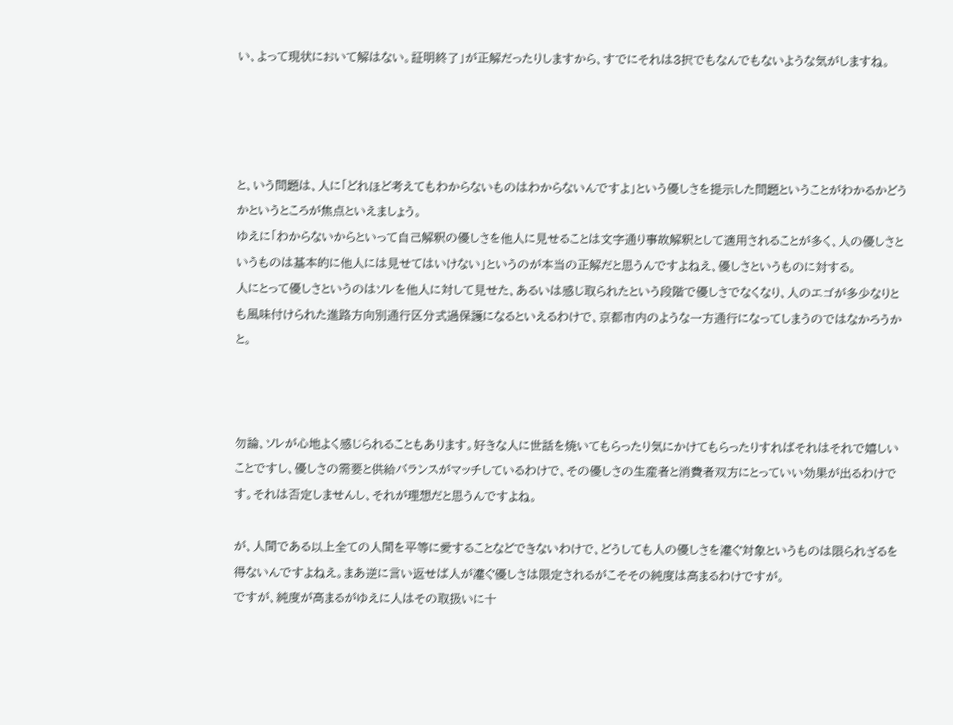い、よって現状において解はない。証明終了」が正解だったりしますから、すでにそれは3択でもなんでもないような気がしますね。




と、いう問題は、人に「どれほど考えてもわからないものはわからないんですよ」という優しさを提示した問題ということがわかるかどうかというところが焦点といえましょう。
ゆえに「わからないからといって自己解釈の優しさを他人に見せることは文字通り事故解釈として適用されることが多く、人の優しさというものは基本的に他人には見せてはいけない」というのが本当の正解だと思うんですよねえ、優しさというものに対する。
人にとって優しさというのはソレを他人に対して見せた、あるいは感じ取られたという段階で優しさでなくなり、人のエゴが多少なりとも風味付けられた進路方向別通行区分式過保護になるといえるわけで、京都市内のような一方通行になってしまうのではなかろうかと。



勿論、ソレが心地よく感じられることもあります。好きな人に世話を焼いてもらったり気にかけてもらったりすればそれはそれで嬉しいことですし、優しさの需要と供給バランスがマッチしているわけで、その優しさの生産者と消費者双方にとっていい効果が出るわけです。それは否定しませんし、それが理想だと思うんですよね。

が、人間である以上全ての人間を平等に愛することなどできないわけで、どうしても人の優しさを灌ぐ対象というものは限られざるを得ないんですよねえ。まあ逆に言い返せば人が灌ぐ優しさは限定されるがこそその純度は高まるわけですが。
ですが、純度が高まるがゆえに人はその取扱いに十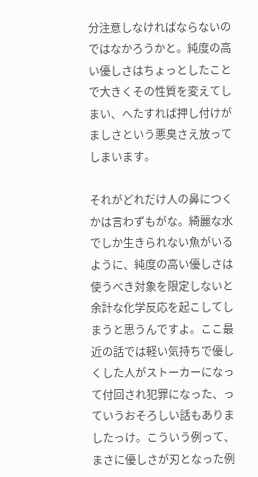分注意しなければならないのではなかろうかと。純度の高い優しさはちょっとしたことで大きくその性質を変えてしまい、へたすれば押し付けがましさという悪臭さえ放ってしまいます。

それがどれだけ人の鼻につくかは言わずもがな。綺麗な水でしか生きられない魚がいるように、純度の高い優しさは使うべき対象を限定しないと余計な化学反応を起こしてしまうと思うんですよ。ここ最近の話では軽い気持ちで優しくした人がストーカーになって付回され犯罪になった、っていうおそろしい話もありましたっけ。こういう例って、まさに優しさが刃となった例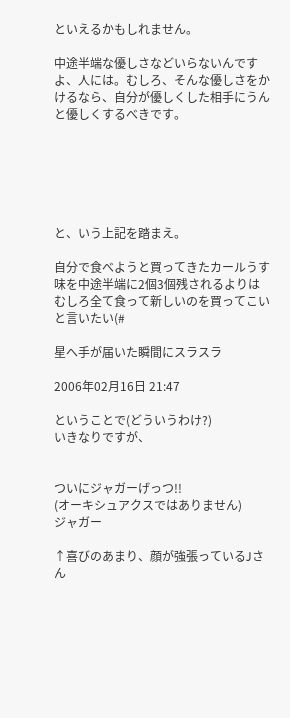といえるかもしれません。

中途半端な優しさなどいらないんですよ、人には。むしろ、そんな優しさをかけるなら、自分が優しくした相手にうんと優しくするべきです。






と、いう上記を踏まえ。

自分で食べようと買ってきたカールうす味を中途半端に2個3個残されるよりはむしろ全て食って新しいのを買ってこいと言いたい(#

星へ手が届いた瞬間にスラスラ

2006年02月16日 21:47

ということで(どういうわけ?)
いきなりですが、


ついにジャガーげっつ!!
(オーキシュアクスではありません)
ジャガー

↑喜びのあまり、顔が強張っているJさん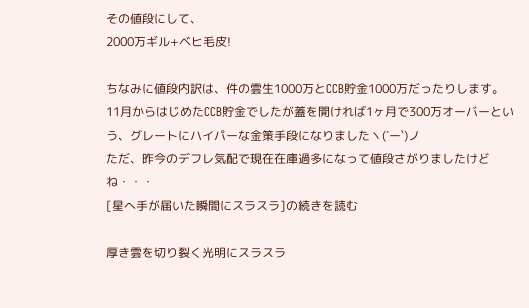その値段にして、
2000万ギル+ベヒ毛皮!

ちなみに値段内訳は、件の雲生1000万とCCB貯金1000万だったりします。11月からはじめたCCB貯金でしたが蓋を開ければ1ヶ月で300万オーバーという、グレートにハイパーな金策手段になりましたヽ(´ー`)ノ
ただ、昨今のデフレ気配で現在在庫過多になって値段さがりましたけどね・・・
[星へ手が届いた瞬間にスラスラ]の続きを読む

厚き雲を切り裂く光明にスラスラ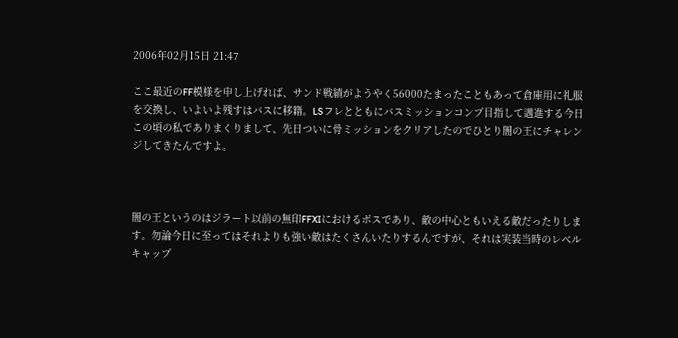2006年02月15日 21:47

ここ最近のFF模様を申し上げれば、サンド戦績がようやく56000たまったこともあって倉庫用に礼服を交換し、いよいよ残すはバスに移籍。LSフレとともにバスミッションコンプ目指して邁進する今日この頃の私でありまくりまして、先日ついに骨ミッションをクリアしたのでひとり闇の王にチャレンジしてきたんですよ。



闇の王というのはジラート以前の無印FFXIにおけるボスであり、敵の中心ともいえる敵だったりします。勿論今日に至ってはそれよりも強い敵はたくさんいたりするんですが、それは実装当時のレベルキャップ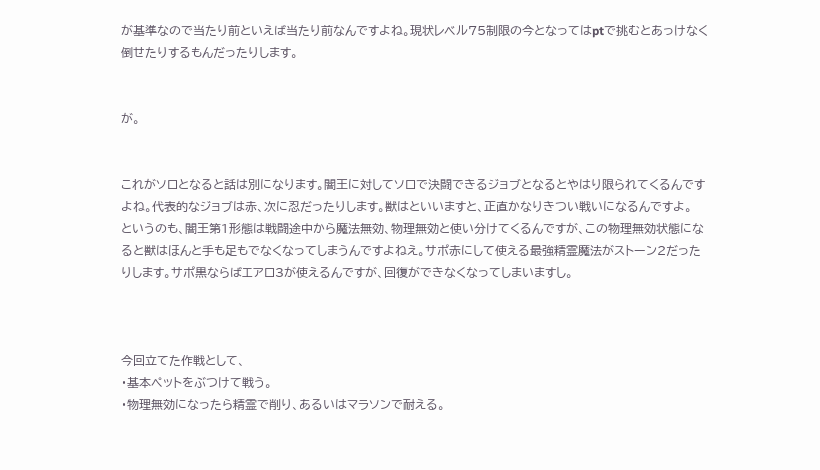が基準なので当たり前といえば当たり前なんですよね。現状レベル75制限の今となってはptで挑むとあっけなく倒せたりするもんだったりします。


が。


これがソロとなると話は別になります。闇王に対してソロで決闘できるジョブとなるとやはり限られてくるんですよね。代表的なジョブは赤、次に忍だったりします。獣はといいますと、正直かなりきつい戦いになるんですよ。
というのも、闇王第1形態は戦闘途中から魔法無効、物理無効と使い分けてくるんですが、この物理無効状態になると獣はほんと手も足もでなくなってしまうんですよねえ。サポ赤にして使える最強精霊魔法がストーン2だったりします。サポ黒ならばエアロ3が使えるんですが、回復ができなくなってしまいますし。



今回立てた作戦として、
・基本ペットをぶつけて戦う。
・物理無効になったら精霊で削り、あるいはマラソンで耐える。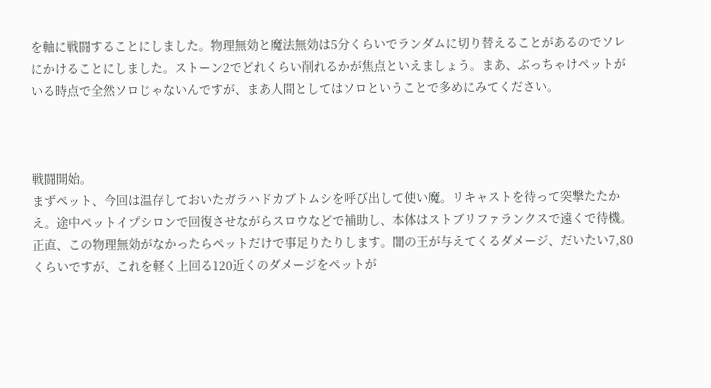を軸に戦闘することにしました。物理無効と魔法無効は5分くらいでランダムに切り替えることがあるのでソレにかけることにしました。ストーン2でどれくらい削れるかが焦点といえましょう。まあ、ぶっちゃけペットがいる時点で全然ソロじゃないんですが、まあ人間としてはソロということで多めにみてください。



戦闘開始。
まずペット、今回は温存しておいたガラハドカブトムシを呼び出して使い魔。リキャストを待って突撃たたかえ。途中ペットイプシロンで回復させながらスロウなどで補助し、本体はストブリファランクスで遠くで待機。
正直、この物理無効がなかったらペットだけで事足りたりします。闇の王が与えてくるダメージ、だいたい7,80くらいですが、これを軽く上回る120近くのダメージをペットが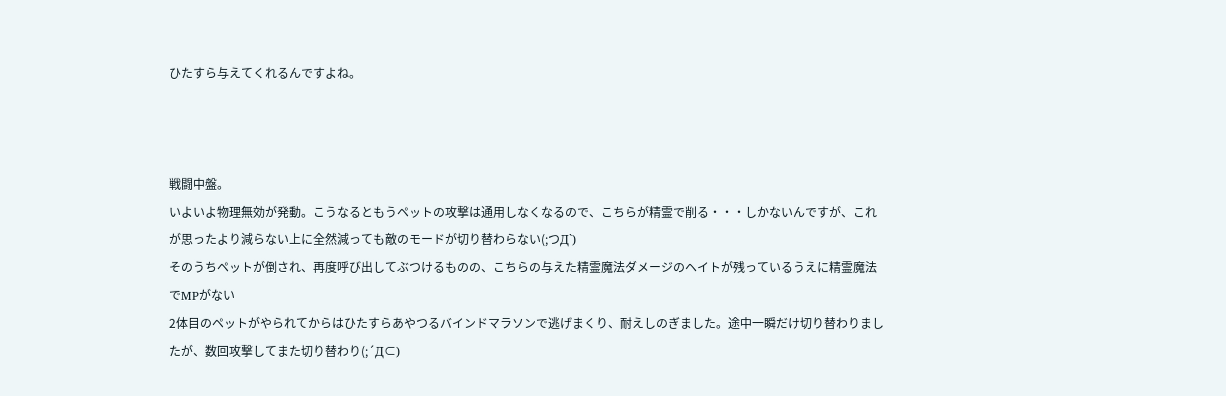ひたすら与えてくれるんですよね。



戦闘中盤。
いよいよ物理無効が発動。こうなるともうペットの攻撃は通用しなくなるので、こちらが精霊で削る・・・しかないんですが、これが思ったより減らない上に全然減っても敵のモードが切り替わらない(;つД`)
そのうちペットが倒され、再度呼び出してぶつけるものの、こちらの与えた精霊魔法ダメージのヘイトが残っているうえに精霊魔法でMPがない
2体目のペットがやられてからはひたすらあやつるバインドマラソンで逃げまくり、耐えしのぎました。途中一瞬だけ切り替わりましたが、数回攻撃してまた切り替わり(;´Д⊂)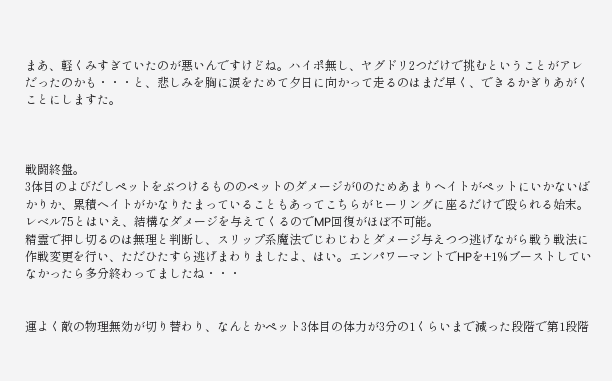まあ、軽くみすぎていたのが悪いんですけどね。ハイポ無し、ヤグドリ2つだけで挑むということがアレだったのかも・・・と、悲しみを胸に涙をためて夕日に向かって走るのはまだ早く、できるかぎりあがくことにしますた。



戦闘終盤。
3体目のよびだしペットをぶつけるもののペットのダメージが0のためあまりヘイトがペットにいかないばかりか、累積ヘイトがかなりたまっていることもあってこちらがヒーリングに座るだけで殴られる始末。レベル75とはいえ、結構なダメージを与えてくるのでMP回復がほぼ不可能。
精霊で押し切るのは無理と判断し、スリップ系魔法でじわじわとダメージ与えつつ逃げながら戦う戦法に作戦変更を行い、ただひたすら逃げまわりましたよ、はい。エンパワーマントでHPを+1%ブーストしていなかったら多分終わってましたね・・・


運よく敵の物理無効が切り替わり、なんとかペット3体目の体力が3分の1くらいまで減った段階で第1段階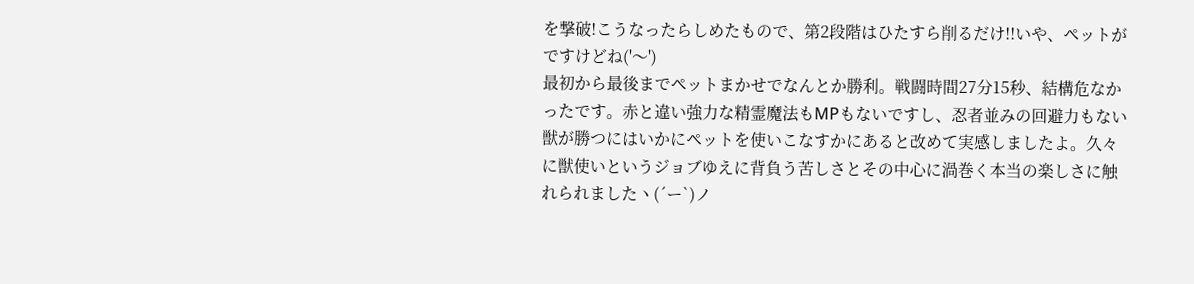を撃破!こうなったらしめたもので、第2段階はひたすら削るだけ!!いや、ペットがですけどね('〜')
最初から最後までペットまかせでなんとか勝利。戦闘時間27分15秒、結構危なかったです。赤と違い強力な精霊魔法もMPもないですし、忍者並みの回避力もない獣が勝つにはいかにペットを使いこなすかにあると改めて実感しましたよ。久々に獣使いというジョブゆえに背負う苦しさとその中心に渦巻く本当の楽しさに触れられましたヽ(´ー`)ノ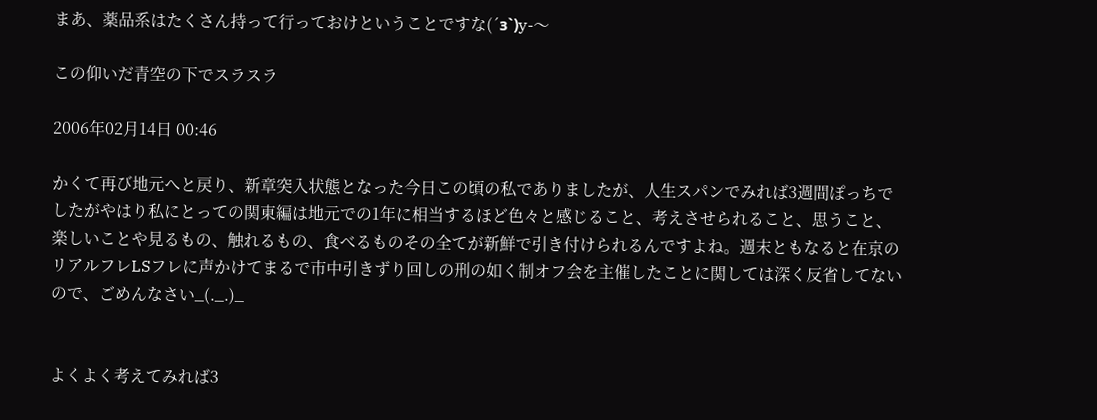まあ、薬品系はたくさん持って行っておけということですな(´з`)y-〜

この仰いだ青空の下でスラスラ

2006年02月14日 00:46

かくて再び地元へと戻り、新章突入状態となった今日この頃の私でありましたが、人生スパンでみれば3週間ぽっちでしたがやはり私にとっての関東編は地元での1年に相当するほど色々と感じること、考えさせられること、思うこと、楽しいことや見るもの、触れるもの、食べるものその全てが新鮮で引き付けられるんですよね。週末ともなると在京のリアルフレLSフレに声かけてまるで市中引きずり回しの刑の如く制オフ会を主催したことに関しては深く反省してないので、ごめんなさい_(._.)_


よくよく考えてみれば3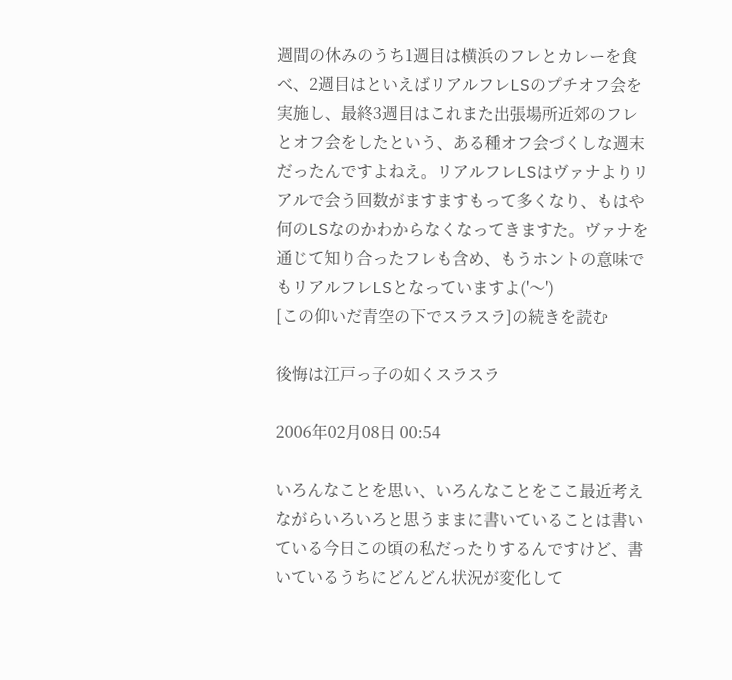週間の休みのうち1週目は横浜のフレとカレーを食べ、2週目はといえばリアルフレLSのプチオフ会を実施し、最終3週目はこれまた出張場所近郊のフレとオフ会をしたという、ある種オフ会づくしな週末だったんですよねえ。リアルフレLSはヴァナよりリアルで会う回数がますますもって多くなり、もはや何のLSなのかわからなくなってきますた。ヴァナを通じて知り合ったフレも含め、もうホントの意味でもリアルフレLSとなっていますよ('〜')
[この仰いだ青空の下でスラスラ]の続きを読む

後悔は江戸っ子の如くスラスラ

2006年02月08日 00:54

いろんなことを思い、いろんなことをここ最近考えながらいろいろと思うままに書いていることは書いている今日この頃の私だったりするんですけど、書いているうちにどんどん状況が変化して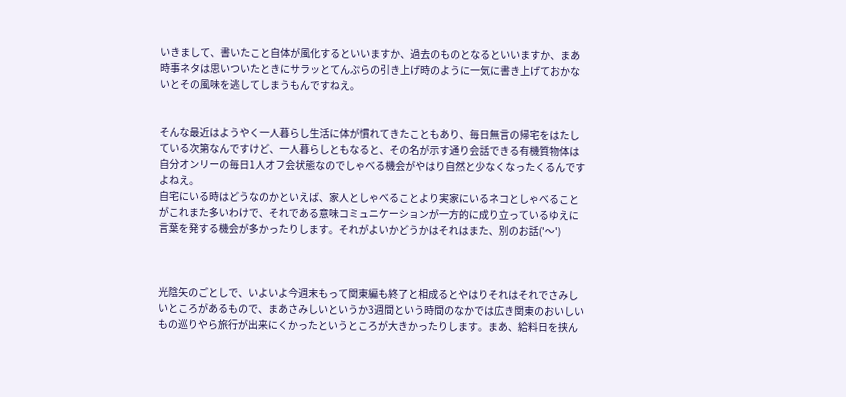いきまして、書いたこと自体が風化するといいますか、過去のものとなるといいますか、まあ時事ネタは思いついたときにサラッとてんぷらの引き上げ時のように一気に書き上げておかないとその風味を逃してしまうもんですねえ。


そんな最近はようやく一人暮らし生活に体が慣れてきたこともあり、毎日無言の帰宅をはたしている次第なんですけど、一人暮らしともなると、その名が示す通り会話できる有機質物体は自分オンリーの毎日1人オフ会状態なのでしゃべる機会がやはり自然と少なくなったくるんですよねえ。
自宅にいる時はどうなのかといえば、家人としゃべることより実家にいるネコとしゃべることがこれまた多いわけで、それである意味コミュニケーションが一方的に成り立っているゆえに言葉を発する機会が多かったりします。それがよいかどうかはそれはまた、別のお話('〜')



光陰矢のごとしで、いよいよ今週末もって関東編も終了と相成るとやはりそれはそれでさみしいところがあるもので、まあさみしいというか3週間という時間のなかでは広き関東のおいしいもの巡りやら旅行が出来にくかったというところが大きかったりします。まあ、給料日を挟ん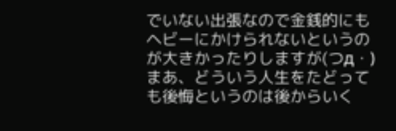でいない出張なので金銭的にもヘビーにかけられないというのが大きかったりしますが(つд・)
まあ、どういう人生をたどっても後悔というのは後からいく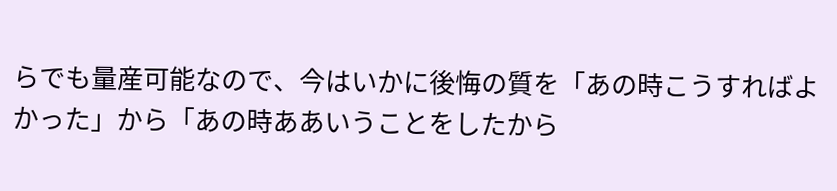らでも量産可能なので、今はいかに後悔の質を「あの時こうすればよかった」から「あの時ああいうことをしたから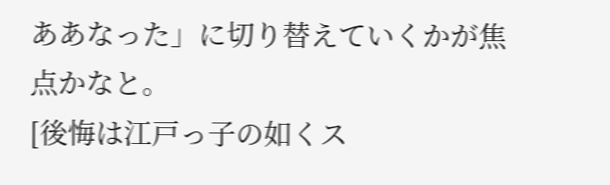ああなった」に切り替えていくかが焦点かなと。
[後悔は江戸っ子の如くス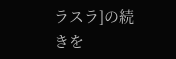ラスラ]の続きを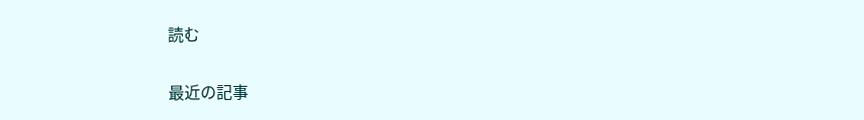読む


最近の記事